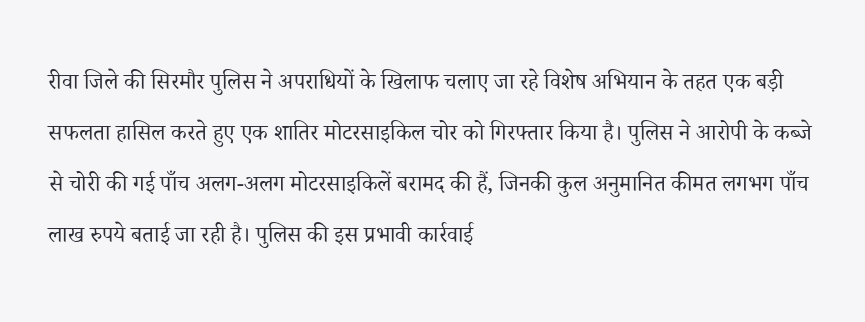रीवा जिले की सिरमौर पुलिस ने अपराधियों के खिलाफ चलाए जा रहे विशेष अभियान के तहत एक बड़ी सफलता हासिल करते हुए एक शातिर मोटरसाइकिल चोर को गिरफ्तार किया है। पुलिस ने आरोपी के कब्जे से चोरी की गई पाँच अलग-अलग मोटरसाइकिलें बरामद की हैं, जिनकी कुल अनुमानित कीमत लगभग पाँच लाख रुपये बताई जा रही है। पुलिस की इस प्रभावी कार्रवाई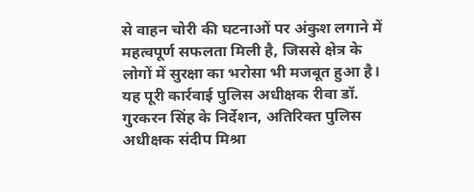से वाहन चोरी की घटनाओं पर अंकुश लगाने में महत्वपूर्ण सफलता मिली है, जिससे क्षेत्र के लोगों में सुरक्षा का भरोसा भी मजबूत हुआ है। यह पूरी कार्रवाई पुलिस अधीक्षक रीवा डॉ. गुरकरन सिंह के निर्देशन, अतिरिक्त पुलिस अधीक्षक संदीप मिश्रा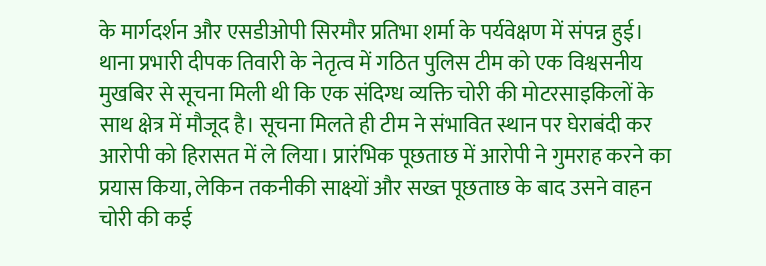के मार्गदर्शन और एसडीओपी सिरमौर प्रतिभा शर्मा के पर्यवेक्षण में संपन्न हुई। थाना प्रभारी दीपक तिवारी के नेतृत्व में गठित पुलिस टीम को एक विश्वसनीय मुखबिर से सूचना मिली थी कि एक संदिग्ध व्यक्ति चोरी की मोटरसाइकिलों के साथ क्षेत्र में मौजूद है। सूचना मिलते ही टीम ने संभावित स्थान पर घेराबंदी कर आरोपी को हिरासत में ले लिया। प्रारंभिक पूछताछ में आरोपी ने गुमराह करने का प्रयास किया, लेकिन तकनीकी साक्ष्यों और सख्त पूछताछ के बाद उसने वाहन चोरी की कई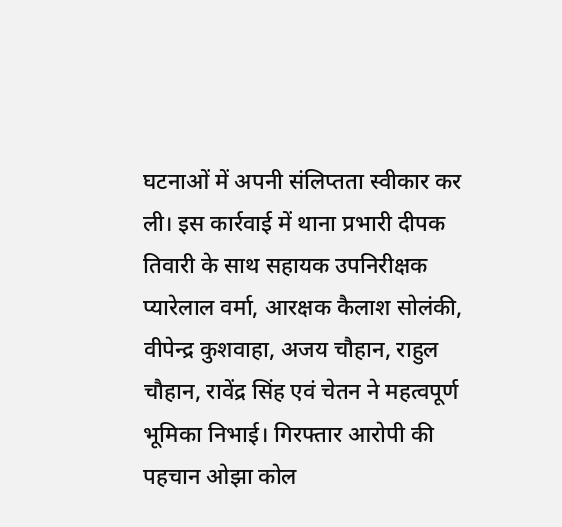घटनाओं में अपनी संलिप्तता स्वीकार कर ली। इस कार्रवाई में थाना प्रभारी दीपक तिवारी के साथ सहायक उपनिरीक्षक प्यारेलाल वर्मा, आरक्षक कैलाश सोलंकी, वीपेन्द्र कुशवाहा, अजय चौहान, राहुल चौहान, रावेंद्र सिंह एवं चेतन ने महत्वपूर्ण भूमिका निभाई। गिरफ्तार आरोपी की पहचान ओझा कोल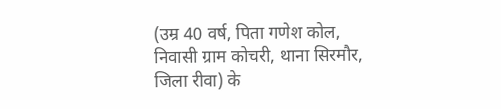(उम्र 40 वर्ष, पिता गणेश कोल, निवासी ग्राम कोचरी, थाना सिरमौर, जिला रीवा) के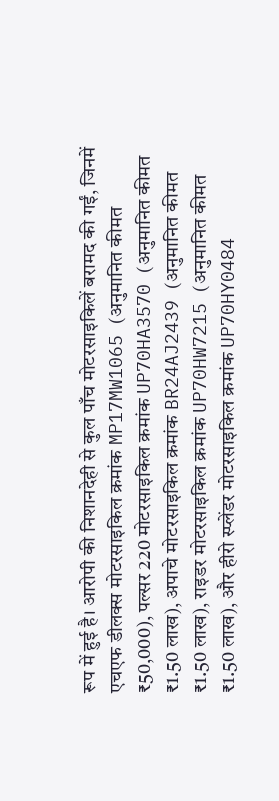रूप में हुई है। आरोपी की निशानदेही से कुल पाँच मोटरसाइकिलें बरामद की गईं, जिनमें एचएफ डीलक्स मोटरसाइकिल क्रमांक MP17MW1065 (अनुमानित कीमत ₹50,000), पल्सर 220 मोटरसाइकिल क्रमांक UP70HA3570 (अनुमानित कीमत ₹1.50 लाख), अपाचे मोटरसाइकिल क्रमांक BR24AJ2439 (अनुमानित कीमत ₹1.50 लाख), राइडर मोटरसाइकिल क्रमांक UP70HW7215 (अनुमानित कीमत ₹1.50 लाख), और हीरो स्प्लेंडर मोटरसाइकिल क्रमांक UP70HY0484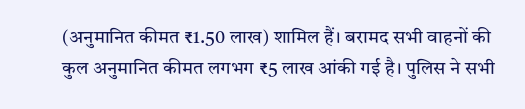(अनुमानित कीमत ₹1.50 लाख) शामिल हैं। बरामद सभी वाहनों की कुल अनुमानित कीमत लगभग ₹5 लाख आंकी गई है। पुलिस ने सभी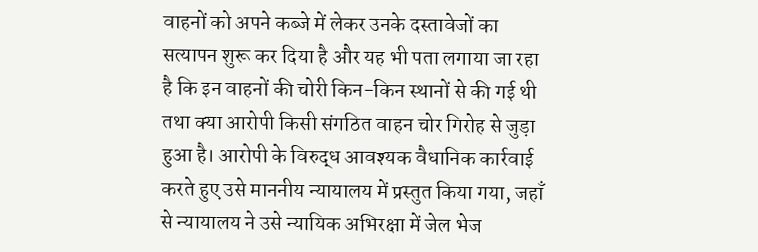वाहनों को अपने कब्जे में लेकर उनके दस्तावेजों का सत्यापन शुरू कर दिया है और यह भी पता लगाया जा रहा है कि इन वाहनों की चोरी किन-किन स्थानों से की गई थी तथा क्या आरोपी किसी संगठित वाहन चोर गिरोह से जुड़ा हुआ है। आरोपी के विरुद्ध आवश्यक वैधानिक कार्रवाई करते हुए उसे माननीय न्यायालय में प्रस्तुत किया गया, जहाँ से न्यायालय ने उसे न्यायिक अभिरक्षा में जेल भेज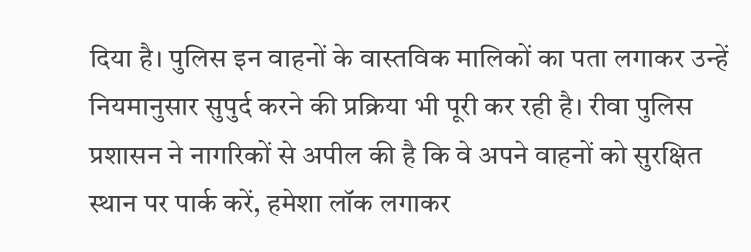दिया है। पुलिस इन वाहनों के वास्तविक मालिकों का पता लगाकर उन्हें नियमानुसार सुपुर्द करने की प्रक्रिया भी पूरी कर रही है। रीवा पुलिस प्रशासन ने नागरिकों से अपील की है कि वे अपने वाहनों को सुरक्षित स्थान पर पार्क करें, हमेशा लॉक लगाकर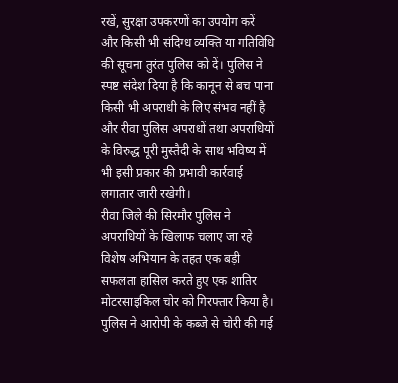रखें, सुरक्षा उपकरणों का उपयोग करें और किसी भी संदिग्ध व्यक्ति या गतिविधि की सूचना तुरंत पुलिस को दें। पुलिस ने स्पष्ट संदेश दिया है कि कानून से बच पाना किसी भी अपराधी के लिए संभव नहीं है और रीवा पुलिस अपराधों तथा अपराधियों के विरुद्ध पूरी मुस्तैदी के साथ भविष्य में भी इसी प्रकार की प्रभावी कार्रवाई लगातार जारी रखेगी।
रीवा जिले की सिरमौर पुलिस ने अपराधियों के खिलाफ चलाए जा रहे विशेष अभियान के तहत एक बड़ी सफलता हासिल करते हुए एक शातिर मोटरसाइकिल चोर को गिरफ्तार किया है। पुलिस ने आरोपी के कब्जे से चोरी की गई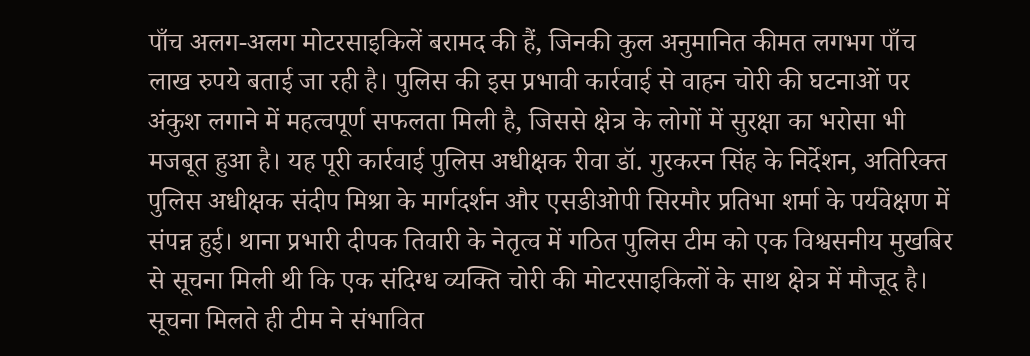पाँच अलग-अलग मोटरसाइकिलें बरामद की हैं, जिनकी कुल अनुमानित कीमत लगभग पाँच लाख रुपये बताई जा रही है। पुलिस की इस प्रभावी कार्रवाई से वाहन चोरी की घटनाओं पर अंकुश लगाने में महत्वपूर्ण सफलता मिली है, जिससे क्षेत्र के लोगों में सुरक्षा का भरोसा भी मजबूत हुआ है। यह पूरी कार्रवाई पुलिस अधीक्षक रीवा डॉ. गुरकरन सिंह के निर्देशन, अतिरिक्त पुलिस अधीक्षक संदीप मिश्रा के मार्गदर्शन और एसडीओपी सिरमौर प्रतिभा शर्मा के पर्यवेक्षण में संपन्न हुई। थाना प्रभारी दीपक तिवारी के नेतृत्व में गठित पुलिस टीम को एक विश्वसनीय मुखबिर से सूचना मिली थी कि एक संदिग्ध व्यक्ति चोरी की मोटरसाइकिलों के साथ क्षेत्र में मौजूद है। सूचना मिलते ही टीम ने संभावित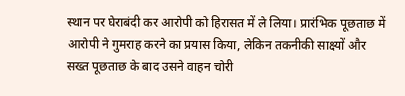स्थान पर घेराबंदी कर आरोपी को हिरासत में ले लिया। प्रारंभिक पूछताछ में आरोपी ने गुमराह करने का प्रयास किया, लेकिन तकनीकी साक्ष्यों और सख्त पूछताछ के बाद उसने वाहन चोरी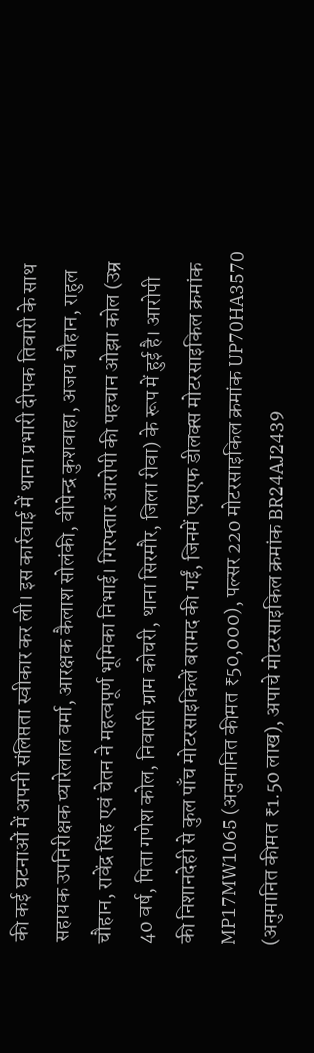की कई घटनाओं में अपनी संलिप्तता स्वीकार कर ली। इस कार्रवाई में थाना प्रभारी दीपक तिवारी के साथ सहायक उपनिरीक्षक प्यारेलाल वर्मा, आरक्षक कैलाश सोलंकी, वीपेन्द्र कुशवाहा, अजय चौहान, राहुल चौहान, रावेंद्र सिंह एवं चेतन ने महत्वपूर्ण भूमिका निभाई। गिरफ्तार आरोपी की पहचान ओझा कोल (उम्र 40 वर्ष, पिता गणेश कोल, निवासी ग्राम कोचरी, थाना सिरमौर, जिला रीवा) के रूप में हुई है। आरोपी
की निशानदेही से कुल पाँच मोटरसाइकिलें बरामद की गईं, जिनमें एचएफ डीलक्स मोटरसाइकिल क्रमांक MP17MW1065 (अनुमानित कीमत ₹50,000), पल्सर 220 मोटरसाइकिल क्रमांक UP70HA3570 (अनुमानित कीमत ₹1.50 लाख), अपाचे मोटरसाइकिल क्रमांक BR24AJ2439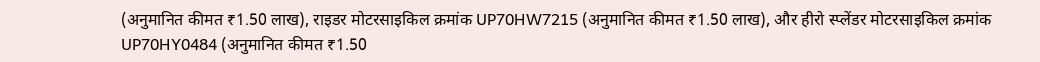(अनुमानित कीमत ₹1.50 लाख), राइडर मोटरसाइकिल क्रमांक UP70HW7215 (अनुमानित कीमत ₹1.50 लाख), और हीरो स्प्लेंडर मोटरसाइकिल क्रमांक UP70HY0484 (अनुमानित कीमत ₹1.50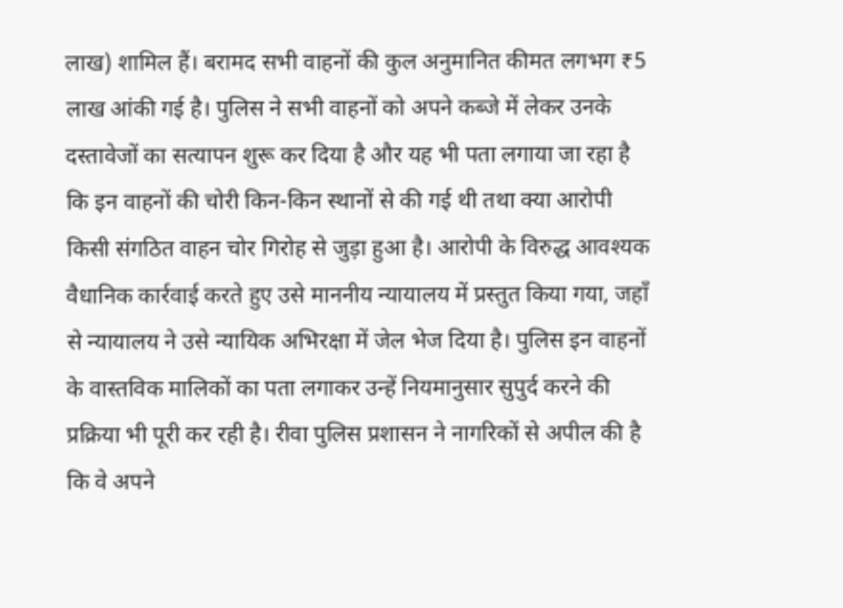लाख) शामिल हैं। बरामद सभी वाहनों की कुल अनुमानित कीमत लगभग ₹5 लाख आंकी गई है। पुलिस ने सभी वाहनों को अपने कब्जे में लेकर उनके दस्तावेजों का सत्यापन शुरू कर दिया है और यह भी पता लगाया जा रहा है कि इन वाहनों की चोरी किन-किन स्थानों से की गई थी तथा क्या आरोपी किसी संगठित वाहन चोर गिरोह से जुड़ा हुआ है। आरोपी के विरुद्ध आवश्यक वैधानिक कार्रवाई करते हुए उसे माननीय न्यायालय में प्रस्तुत किया गया, जहाँ से न्यायालय ने उसे न्यायिक अभिरक्षा में जेल भेज दिया है। पुलिस इन वाहनों के वास्तविक मालिकों का पता लगाकर उन्हें नियमानुसार सुपुर्द करने की प्रक्रिया भी पूरी कर रही है। रीवा पुलिस प्रशासन ने नागरिकों से अपील की है कि वे अपने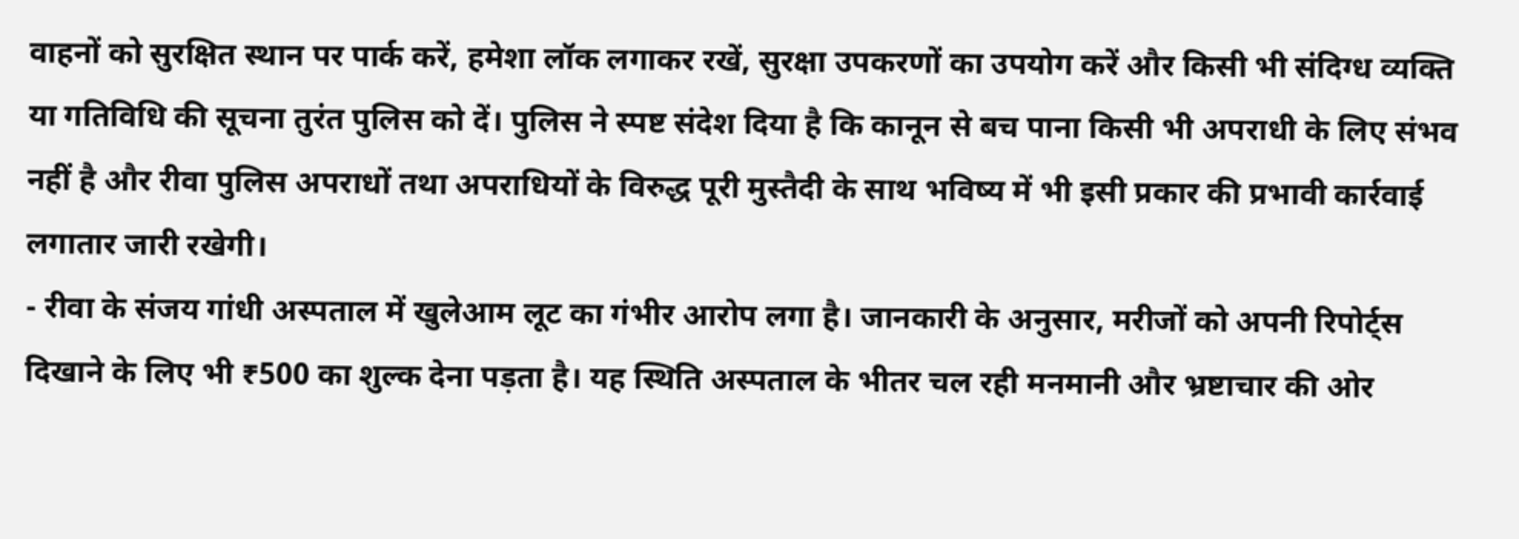वाहनों को सुरक्षित स्थान पर पार्क करें, हमेशा लॉक लगाकर रखें, सुरक्षा उपकरणों का उपयोग करें और किसी भी संदिग्ध व्यक्ति या गतिविधि की सूचना तुरंत पुलिस को दें। पुलिस ने स्पष्ट संदेश दिया है कि कानून से बच पाना किसी भी अपराधी के लिए संभव नहीं है और रीवा पुलिस अपराधों तथा अपराधियों के विरुद्ध पूरी मुस्तैदी के साथ भविष्य में भी इसी प्रकार की प्रभावी कार्रवाई लगातार जारी रखेगी।
- रीवा के संजय गांधी अस्पताल में खुलेआम लूट का गंभीर आरोप लगा है। जानकारी के अनुसार, मरीजों को अपनी रिपोर्ट्स दिखाने के लिए भी ₹500 का शुल्क देना पड़ता है। यह स्थिति अस्पताल के भीतर चल रही मनमानी और भ्रष्टाचार की ओर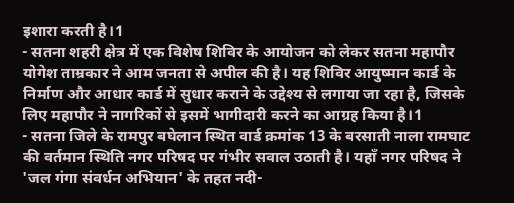इशारा करती है।1
- सतना शहरी क्षेत्र में एक विशेष शिविर के आयोजन को लेकर सतना महापौर योगेश ताम्रकार ने आम जनता से अपील की है। यह शिविर आयुष्मान कार्ड के निर्माण और आधार कार्ड में सुधार कराने के उद्देश्य से लगाया जा रहा है, जिसके लिए महापौर ने नागरिकों से इसमें भागीदारी करने का आग्रह किया है।1
- सतना जिले के रामपुर बघेलान स्थित वार्ड क्रमांक 13 के बरसाती नाला रामघाट की वर्तमान स्थिति नगर परिषद पर गंभीर सवाल उठाती है। यहाँ नगर परिषद ने 'जल गंगा संवर्धन अभियान' के तहत नदी-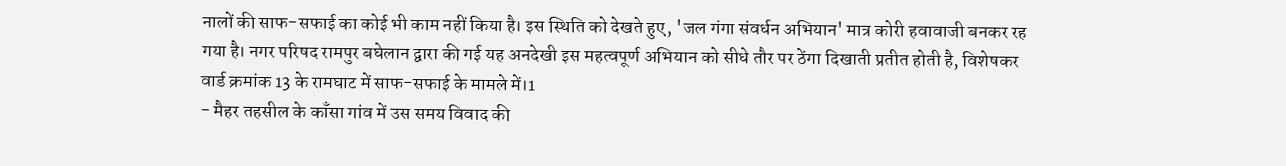नालों की साफ-सफाई का कोई भी काम नहीं किया है। इस स्थिति को देखते हुए, 'जल गंगा संवर्धन अभियान' मात्र कोरी हवावाजी बनकर रह गया है। नगर परिषद रामपुर बघेलान द्वारा की गई यह अनदेखी इस महत्वपूर्ण अभियान को सीधे तौर पर ठेंगा दिखाती प्रतीत होती है, विशेषकर वार्ड क्रमांक 13 के रामघाट में साफ-सफाई के मामले में।1
- मैहर तहसील के काँसा गांव में उस समय विवाद की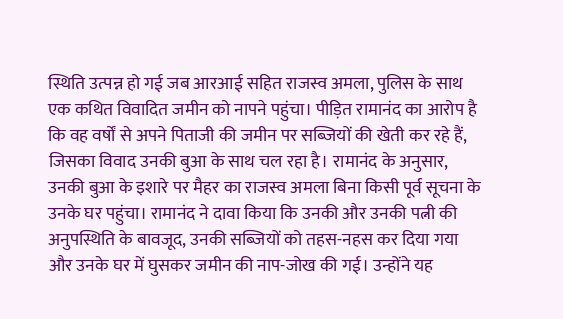स्थिति उत्पन्न हो गई जब आरआई सहित राजस्व अमला, पुलिस के साथ एक कथित विवादित जमीन को नापने पहुंचा। पीड़ित रामानंद का आरोप है कि वह वर्षों से अपने पिताजी की जमीन पर सब्जियों की खेती कर रहे हैं, जिसका विवाद उनकी बुआ के साथ चल रहा है। रामानंद के अनुसार, उनकी बुआ के इशारे पर मैहर का राजस्व अमला बिना किसी पूर्व सूचना के उनके घर पहुंचा। रामानंद ने दावा किया कि उनकी और उनकी पत्नी की अनुपस्थिति के बावजूद, उनकी सब्जियों को तहस-नहस कर दिया गया और उनके घर में घुसकर जमीन की नाप-जोख की गई। उन्होंने यह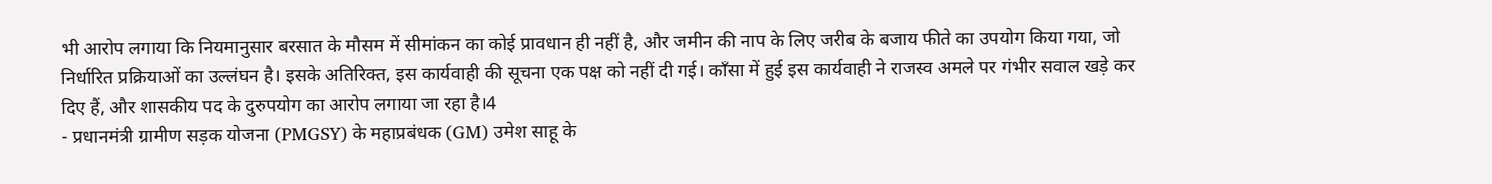भी आरोप लगाया कि नियमानुसार बरसात के मौसम में सीमांकन का कोई प्रावधान ही नहीं है, और जमीन की नाप के लिए जरीब के बजाय फीते का उपयोग किया गया, जो निर्धारित प्रक्रियाओं का उल्लंघन है। इसके अतिरिक्त, इस कार्यवाही की सूचना एक पक्ष को नहीं दी गई। काँसा में हुई इस कार्यवाही ने राजस्व अमले पर गंभीर सवाल खड़े कर दिए हैं, और शासकीय पद के दुरुपयोग का आरोप लगाया जा रहा है।4
- प्रधानमंत्री ग्रामीण सड़क योजना (PMGSY) के महाप्रबंधक (GM) उमेश साहू के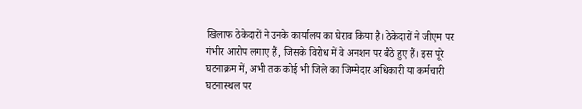खिलाफ ठेकेदारों ने उनके कार्यालय का घेराव किया है। ठेकेदारों ने जीएम पर गंभीर आरोप लगाए हैं, जिसके विरोध में वे अनशन पर बैठे हुए हैं। इस पूरे घटनाक्रम में, अभी तक कोई भी जिले का जिम्मेदार अधिकारी या कर्मचारी घटनास्थल पर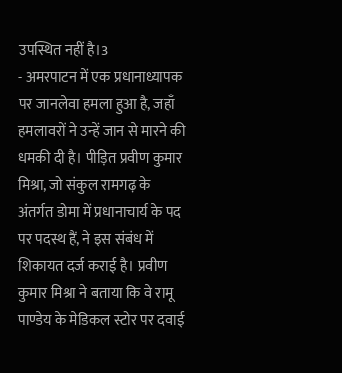उपस्थित नहीं है।3
- अमरपाटन में एक प्रधानाध्यापक पर जानलेवा हमला हुआ है, जहाँ हमलावरों ने उन्हें जान से मारने की धमकी दी है। पीड़ित प्रवीण कुमार मिश्रा, जो संकुल रामगढ़ के अंतर्गत डोमा में प्रधानाचार्य के पद पर पदस्थ हैं, ने इस संबंध में शिकायत दर्ज कराई है। प्रवीण कुमार मिश्रा ने बताया कि वे रामू पाण्डेय के मेडिकल स्टोर पर दवाई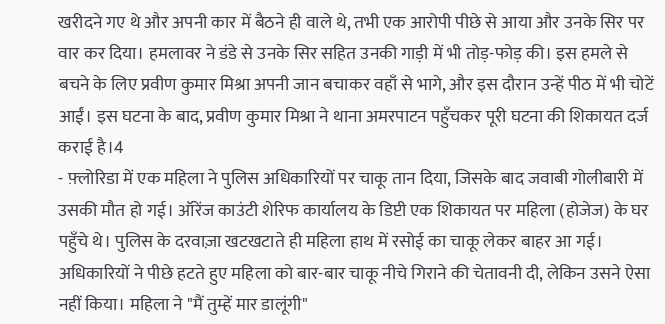खरीदने गए थे और अपनी कार में बैठने ही वाले थे, तभी एक आरोपी पीछे से आया और उनके सिर पर वार कर दिया। हमलावर ने डंडे से उनके सिर सहित उनकी गाड़ी में भी तोड़-फोड़ की। इस हमले से बचने के लिए प्रवीण कुमार मिश्रा अपनी जान बचाकर वहाँ से भागे, और इस दौरान उन्हें पीठ में भी चोटें आईं। इस घटना के बाद, प्रवीण कुमार मिश्रा ने थाना अमरपाटन पहुँचकर पूरी घटना की शिकायत दर्ज कराई है।4
- फ़्लोरिडा में एक महिला ने पुलिस अधिकारियों पर चाकू तान दिया, जिसके बाद जवाबी गोलीबारी में उसकी मौत हो गई। ऑरेंज काउंटी शेरिफ कार्यालय के डिप्टी एक शिकायत पर महिला (होजेज) के घर पहुँचे थे। पुलिस के दरवाज़ा खटखटाते ही महिला हाथ में रसोई का चाकू लेकर बाहर आ गई। अधिकारियों ने पीछे हटते हुए महिला को बार-बार चाकू नीचे गिराने की चेतावनी दी, लेकिन उसने ऐसा नहीं किया। महिला ने "मैं तुम्हें मार डालूंगी"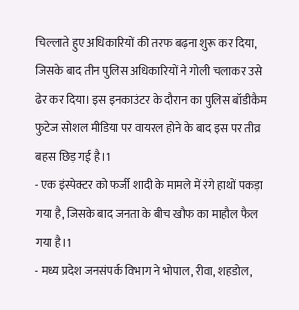चिल्लाते हुए अधिकारियों की तरफ बढ़ना शुरू कर दिया, जिसके बाद तीन पुलिस अधिकारियों ने गोली चलाकर उसे ढेर कर दिया। इस इनकाउंटर के दौरान का पुलिस बॉडीकैम फुटेज सोशल मीडिया पर वायरल होने के बाद इस पर तीव्र बहस छिड़ गई है।1
- एक इंस्पेक्टर को फर्जी शादी के मामले में रंगे हाथों पकड़ा गया है, जिसके बाद जनता के बीच खौफ का माहौल फैल गया है।1
- मध्य प्रदेश जनसंपर्क विभाग ने भोपाल, रीवा, शहडोल,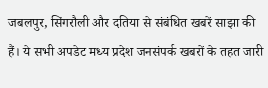जबलपुर, सिंगरौली और दतिया से संबंधित खबरें साझा की हैं। ये सभी अपडेट मध्य प्रदेश जनसंपर्क खबरों के तहत जारी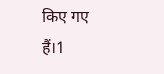किए गए हैं।1